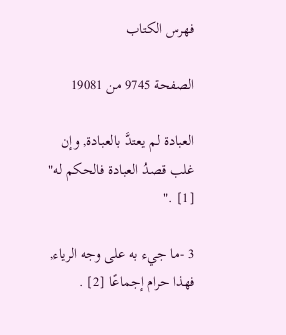فهرس الكتاب

الصفحة 9745 من 19081

العبادة لم يعتدَّ بالعبادة, وإن غلب قصدُ العبادة فالحكم له" [1] ."

3 -ما جيء به على وجه الرياء, فهذا حرام إجماعًا [2] .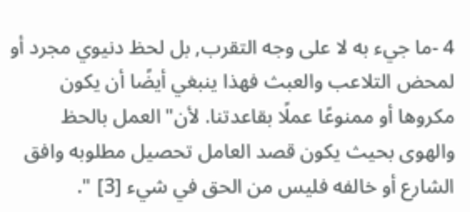4 -ما جيء به لا على وجه التقرب, بل لحظ دنيوي مجرد أو لمحض التلاعب والعبث فهذا ينبغي أيضًا أن يكون مكروها أو ممنوعًا عملًا بقاعدتنا. لأن"العمل بالحظ والهوى بحيث يكون قصد العامل تحصيل مطلوبه وافق الشارع أو خالفه فليس من الحق في شيء [3] ".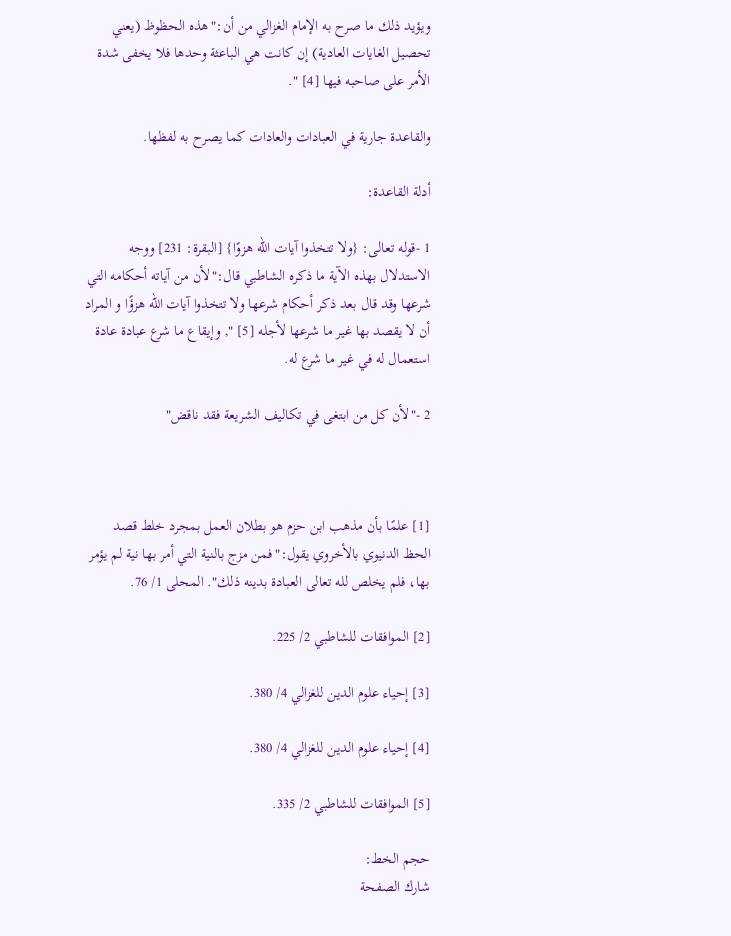ويؤيد ذلك ما صرح به الإمام الغزالي من أن:"هذه الحظوظ (يعني تحصيل الغايات العادية) إن كانت هي الباعثة وحدها فلا يخفى شدة الأمر على صاحبه فيها [4] ".

والقاعدة جارية في العبادات والعادات كما يصرح به لفظها.

أدلة القاعدة:

1 -قوله تعالى: {ولا تتخذوا آيات الله هزوًا} [البقرة: 231] ووجه الاستدلال بهذه الآية ما ذكره الشاطبي قال:"لأن من آياته أحكامه التي شرعها وقد قال بعد ذكر أحكام شرعها ولا تتخذوا آيات الله هزؤًا و المراد أن لا يقصد بها غير ما شرعها لأجله [5] ", وإيقاع ما شرع عبادة عادة استعمال له في غير ما شرع له.

2 -"لأن كل من ابتغى في تكاليف الشريعة فقد ناقض"



[1] علمًا بأن مذهب ابن حزم هو بطلان العمل بمجرد خلط قصد الحظ الدنيوي بالأخروي يقول:"فمن مزج بالنية التي أمر بها نية لم يؤمر بها، فلم يخلص لله تعالى العبادة بدينه ذلك". المحلى 1/ 76.

[2] الموافقات للشاطبي 2/ 225.

[3] إحياء علوم الدين للغزالي 4/ 380.

[4] إحياء علوم الدين للغزالي 4/ 380.

[5] الموافقات للشاطبي 2/ 335.

حجم الخط:
شارك الصفحة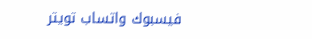فيسبوك واتساب تويتر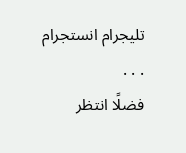تليجرام انستجرام
. . .
فضلًا انتظر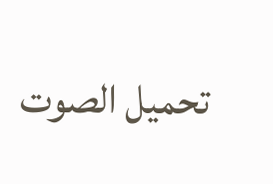تحميل الصوت